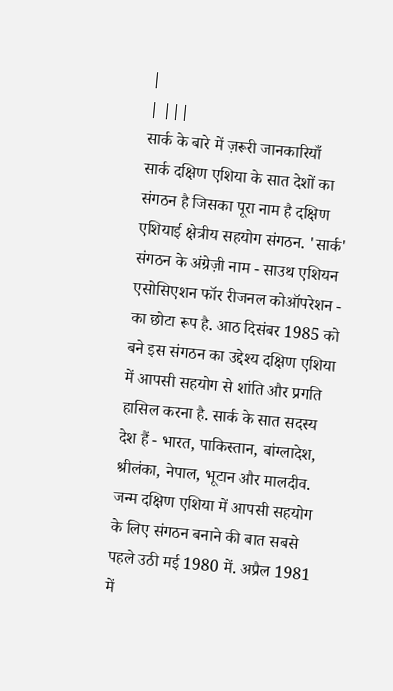|
| |||
सार्क के बारे में ज़रूरी जानकारियाँ
सार्क दक्षिण एशिया के सात देशों का संगठन है जिसका पूरा नाम है दक्षिण एशियाई क्षेत्रीय सहयोग संगठन. 'सार्क' संगठन के अंग्रेज़ी नाम - साउथ एशियन एसोसिएशन फॉर रीजनल कोऑपरेशन - का छोटा रूप है. आठ दिसंबर 1985 को बने इस संगठन का उद्देश्य दक्षिण एशिया में आपसी सहयोग से शांति और प्रगति हासिल करना है. सार्क के सात सदस्य देश हैं - भारत, पाकिस्तान, बांग्लादेश, श्रीलंका, नेपाल, भूटान और मालदीव. जन्म दक्षिण एशिया में आपसी सहयोग के लिए संगठन बनाने की बात सबसे पहले उठी मई 1980 में. अप्रैल 1981 में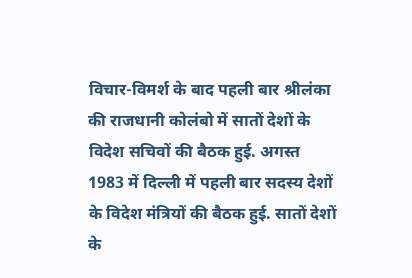विचार-विमर्श के बाद पहली बार श्रीलंका की राजधानी कोलंबो में सातों देशों के विदेश सचिवों की बैठक हुई. अगस्त 1983 में दिल्ली में पहली बार सदस्य देशों के विदेश मंत्रियों की बैठक हुई. सातों देशों के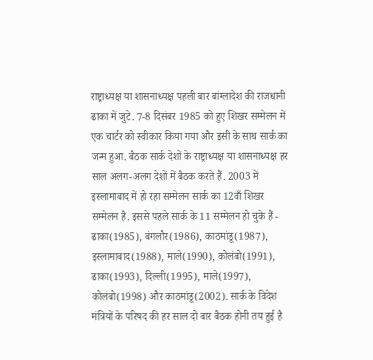राष्ट्राध्यक्ष या शासनाध्यक्ष पहली बार बांग्लादेश की राजधानी ढाका में जुटे. 7-8 दिसंबर 1985 को हुए शिखर सम्मेलन में एक चार्टर को स्वीकार किया गया और इसी के साथ सार्क का जन्म हुआ. बैठक सार्क देशों के राष्ट्राध्यक्ष या शासनाध्यक्ष हर साल अलग-अलग देशों में बैठक करते हैं. 2003 में इस्लामाबाद में हो रहा सम्मेलन सार्क का 12वाँ शिखर सम्मेलन है. इससे पहले सार्क के 11 सम्मेलन हो चुके हैं - ढाका(1985), बंगलौर(1986), काठमांडू(1987), इस्लामाबाद(1988), माले(1990), कोलंबो(1991), ढाका(1993), दिल्ली(1995), माले(1997), कोलंबो(1998) और काठमांडू(2002). सार्क के विदेश मंत्रियों के परिषद की हर साल दो बार बैठक होनी तय हुई है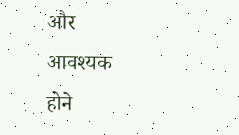और आवश्यक होने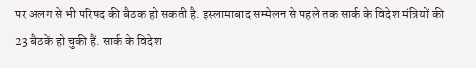पर अलग से भी परिषद की बैठक हो सकती है. इस्लामाबाद सम्मेलन से पहले तक सार्क के विदेश मंत्रियों की 23 बैठकें हो चुकी हैं. सार्क के विदेश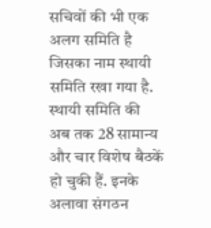सचिवों की भी एक अलग समिति है जिसका नाम स्थायी समिति रखा गया है. स्थायी समिति की अब तक 28 सामान्य और चार विशेष बैठकें हो चुकी हैं. इनके अलावा संगठन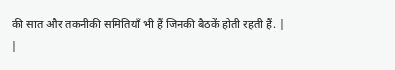की सात और तकनीकी समितियाँ भी हैं जिनकी बैठकें होती रहती हैं. |
|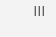|||